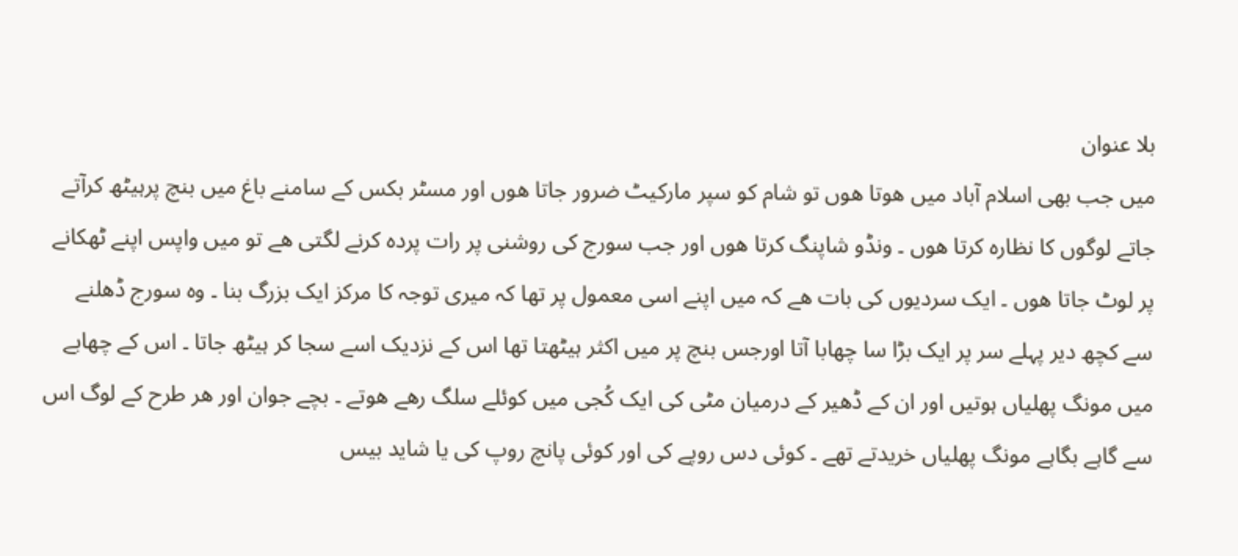بلا عنوان
میں جب بھی اسلام آباد میں ھوتا ھوں تو شام کو سپر مارکیٹ ضرور جاتا ھوں اور مسٹر بکس کے سامنے باغ میں بنچ پرہیٹھ کرآتے جاتے لوگوں کا نظارہ کرتا ھوں ۔ ونڈو شاپنگ کرتا ھوں اور جب سورج کی روشنی پر رات پردہ کرنے لگتی ھے تو میں واپس اپنے ٹھکانے پر لوٹ جاتا ھوں ۔ ایک سردیوں کی بات ھے کہ میں اپنے اسی معمول پر تھا کہ میری توجہ کا مرکز ایک بزرگ بنا ۔ وہ سورج ڈھلنے سے کچھ دیر پہلے سر پر ایک بڑا سا چھابا آتا اورجس بنچ پر میں اکثر ہیٹھتا تھا اس کے نزدیک اسے سجا کر ہیٹھ جاتا ۔ اس کے چھابے میں مونگ پھلیاں ہوتیں اور ان کے ڈھیر کے درمیان مٹی کی ایک کُجی میں کوئلے سلگ رھے ھوتے ۔ بچے جوان اور ھر طرح کے لوگ اس سے گاہے بگاہے مونگ پھلیاں خریدتے تھے ۔ کوئی دس روپے کی اور کوئی پانچ روپ کی یا شاید بیس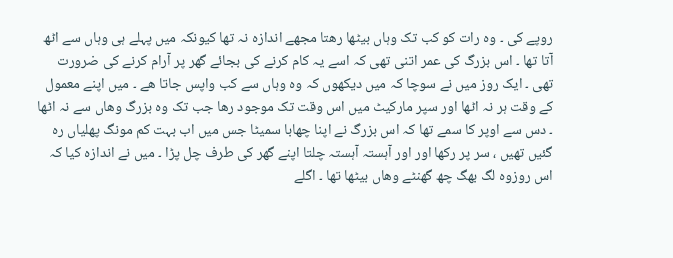روپے کی ۔ وہ رات کو کب تک وہاں بیٹھا رھتا مجھے اندازہ نہ تھا کیونکہ میں پہلے ہی وہاں سے اٹھ آتا تھا ۔ اس بزرگ کی عمر اتنی تھی کہ اسے یہ کام کرنے کی بجائے گھر پر آرام کرنے کی ضرورت تھی ۔ ایک روز میں نے سوچا کہ میں دیکھوں کہ وہ وہاں سے کب واپس جاتا ھے ۔ میں اپنے معمول کے وقت ہر نہ اٹھا اور سپر مارکیٹ میں اس وقت تک موجود رھا جب تک وہ بزرگ وھاں سے نہ اٹھا ۔ دس سے اوپر کا سمے تھا کہ اس بزرگ نے اپنا چھابا سمیٹا جس میں اب بہت کم مونگ پھلیاں رہ گئیں تھیں ، سر پر رکھا اور اور آہستہ آہستہ چلتا اپنے گھر کی طرف چل پڑا ۔ میں نے اندازہ کیا کہ اس روزوہ لگ بھگ چھ گھنٹے وھاں بیٹھا تھا ۔ اگلے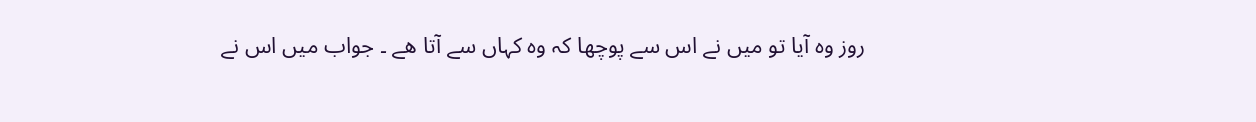روز وہ آیا تو میں نے اس سے پوچھا کہ وہ کہاں سے آتا ھے ۔ جواب میں اس نے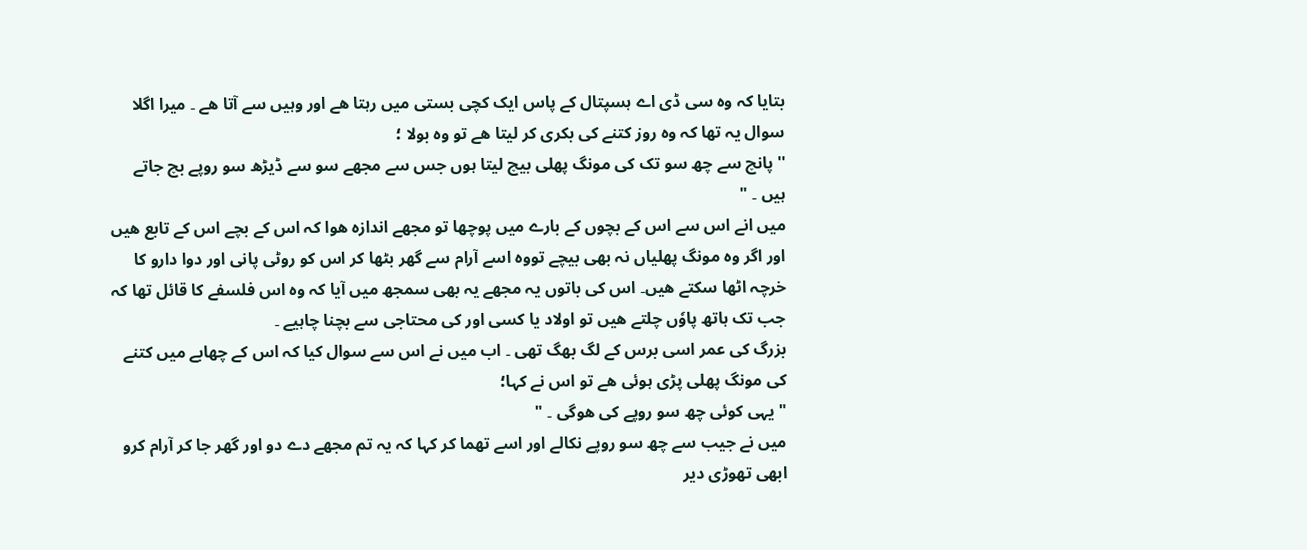بتایا کہ وہ سی ڈی اے ہسپتال کے پاس ایک کچی بستی میں رہتا ھے اور وہیں سے آتا ھے ۔ میرا اگلا سوال یہ تھا کہ وہ روز کتنے کی بکری کر لیتا ھے تو وہ بولا ؛
'' پانچ سے چھ سو تک کی مونگ پھلی بیچ لیتا ہوں جس سے مجھے سو سے ڈیڑھ سو روپے بچ جاتے ہیں ۔ "
میں انے اس سے اس کے بچوں کے بارے میں پوچھا تو مجھے اندازہ ھوا کہ اس کے بچے اس کے تابع ھیں اور اگر وہ مونگ پھلیاں نہ بھی بیچے تووہ اسے آرام سے گھر بٹھا کر اس کو روٹی پانی اور دوا دارو کا خرچہ اٹھا سکتے ھیں۔ اس کی باتوں یہ مجھے یہ بھی سمجھ میں آیا کہ وہ اس فلسفے کا قائل تھا کہ جب تک ہاتھ پاوٗں چلتے ھیں تو اولاد یا کسی اور کی محتاجی سے بچنا چاہیے ۔
بزرگ کی عمر اسی برس کے لگ بھگ تھی ۔ اب میں نے اس سے سوال کیا کہ اس کے چھابے میں کتنے کی مونگ پھلی پڑی ہوئی ھے تو اس نے کہا؛
" یہی کوئی چھ سو روپے کی ھوگی ۔ "
میں نے جیب سے چھ سو روپے نکالے اور اسے تھما کر کہا کہ یہ تم مجھے دے دو اور گھر جا کر آرام کرو ابھی تھوڑی دیر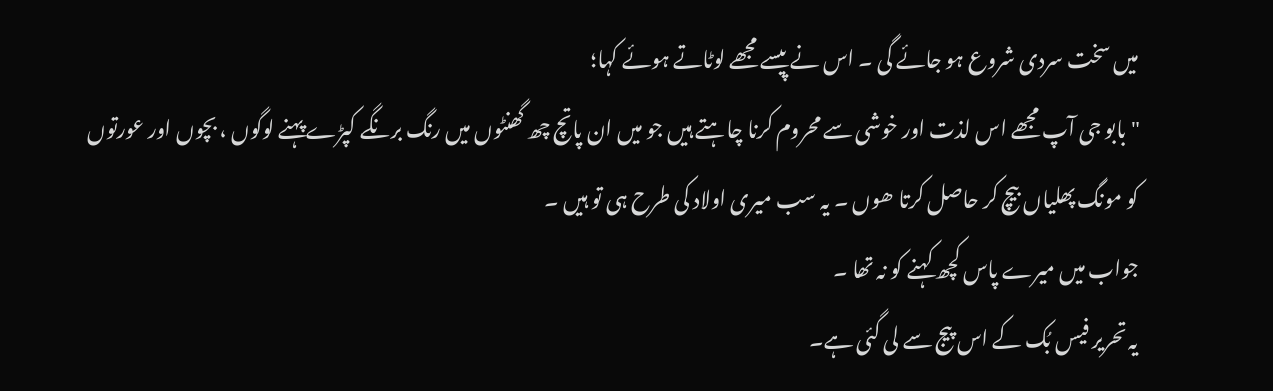میں سخت سردی شروع ہو جائے گی ۔ اس نے پیسے مجھے لوٹاتے ہوئے کہا؛
" بابو جی آپ مجھے اس لذت اور خوشی سے محروم کرنا چاہتے ہیں جو میں ان پاتچ چھ گھنٹوں میں رنگ برنگے کپڑے پہنے لوگوں ، بچوں اور عورتوں کو مونگ پھلیاں بیچ کر حاصل کرتا ھوں ۔ یہ سب میری اولاد کی طرح ہی تو ہیں ۔
جواب میں میرے پاس کچھ کہنے کو نہ تھا ۔
یہ تحریر فیس بُک کے اس پیج سے لی گئی ہے۔